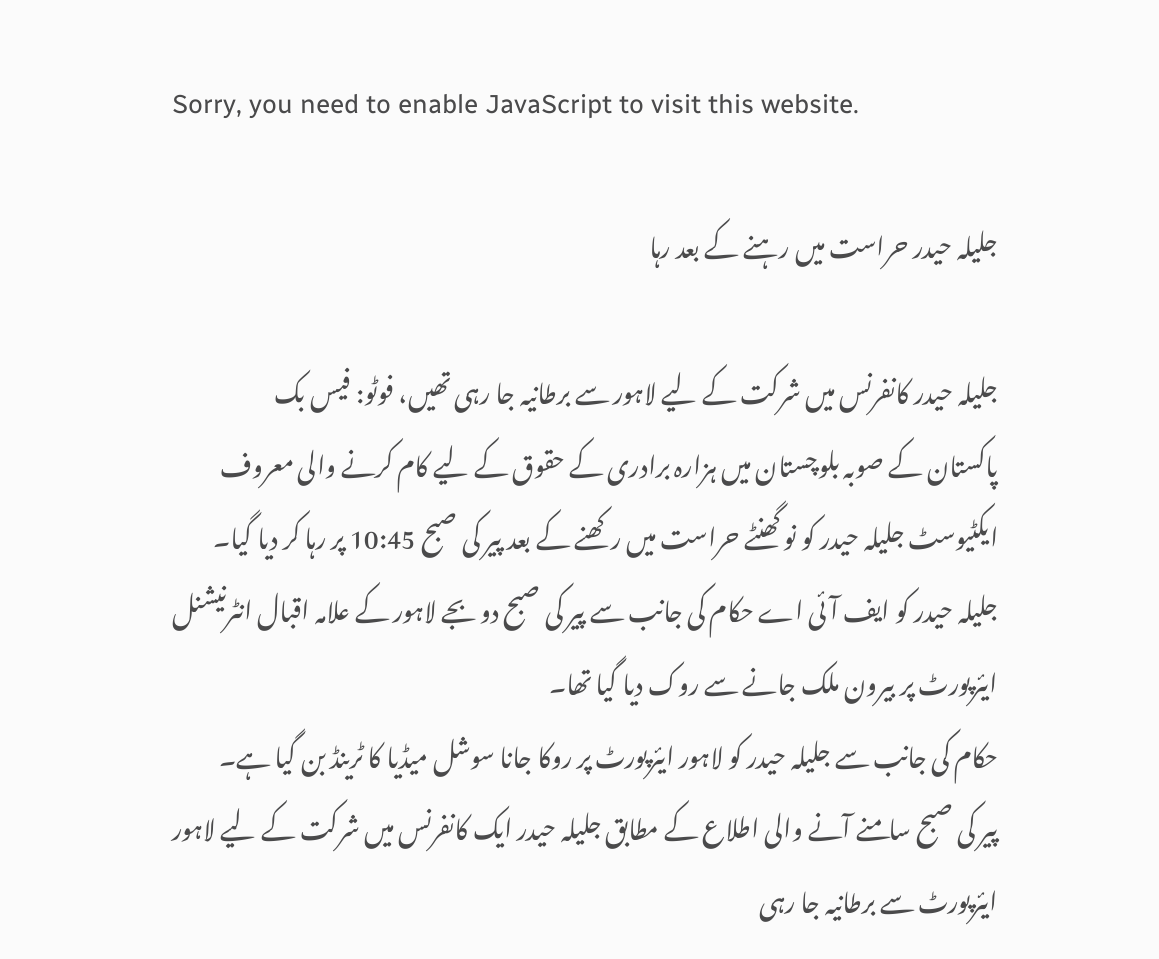Sorry, you need to enable JavaScript to visit this website.

جلیلہ حیدر حراست میں رہنے کے بعد رہا

جلیلہ حیدر کانفرنس میں شرکت کے لیے لاہور سے برطانیہ جا رہی تھیں، فوٹو: فیس بک
پاکستان کے صوبہ بلوچستان میں ہزارہ برادری کے حقوق کے لیے کام کرنے والی معروف ایکٹیوسٹ جلیلہ حیدر کو نو گھنٹے حراست میں رکھنے کے بعد پیر کی صبح 10:45 پر رہا کر دیا گیا۔
جلیلہ حیدر کو ایف آئی اے حکام کی جانب سے پیر کی صبح دو بجے لاہور کے علامہ اقبال انٹرنیشنل ایئرپورٹ پر بیرون ملک جانے سے روک دیا گیا تھا۔
حکام کی جانب سے جلیلہ حیدر کو لاہور ایئرپورٹ پر روکا جانا سوشل میڈیا کا ٹرینڈ بن گیا ہے۔
پیر کی صبح سامنے آنے والی اطلاع کے مطابق جلیلہ حیدر ایک کانفرنس میں شرکت کے لیے لاہور ایئرپورٹ سے برطانیہ جا رہی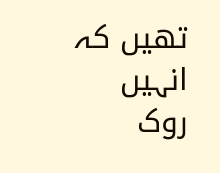تھیں کہ انہیں روک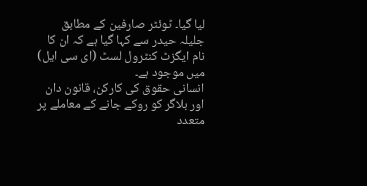لیا گیا۔ ٹوئٹر صارفین کے مطابق جلیلہ حیدر سے کہا گیا ہے کہ ان کا نام ایگزٹ کنٹرول لسٹ (ای سی ایل) میں موجود ہے۔
انسانی حقوق کی کارکن، قانون دان اور بلاگر کو روکے جانے کے معاملے پر متعدد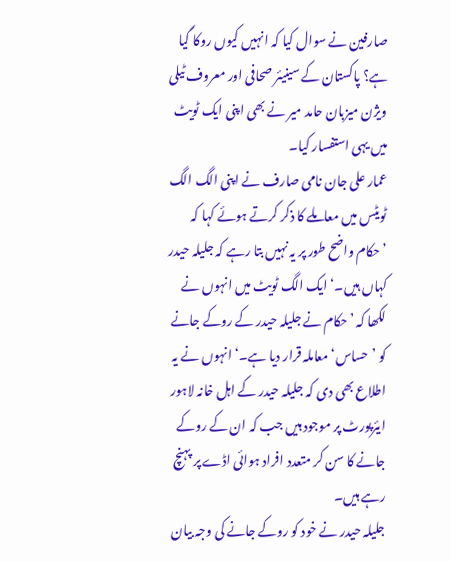صارفین نے سوال کیا کہ انہیں کیوں روکا گیا ہے؟ پاکستان کے سینیئر صحافی اور معروف ٹیلی ویژن میزبان حامد میر نے بھی اپنی ایک ٹویٹ میں یہی استفسار کیا۔
عمار علی جان نامی صارف نے اپنی الگ الگ ٹویٹس میں معاملے کا ذکر کرتے ہوئے کہا کہ ’حکام واضح طور پر یہ نہیں بتا رہے کہ جلیلہ حیدر کہاں ہیں۔‘ ایک الگ ٹویٹ میں انہوں نے لکھا کہ ’حکام نے جلیلہ حیدر کے روکے جانے کو ’حساس‘ معاملہ قرار دیا ہے۔‘ انہوں نے یہ اطلاع بھی دی کہ جلیلہ حیدر کے اہل خانہ لاہور ایئرپورٹ پر موجود ہیں جب کہ ان کے روکے جانے کا سن کر متعدد افراد ہوائی اڈے پر پہنچ رہے ہیں۔
جلیلہ حیدر نے خود کو روکے جانے کی وجہ بیان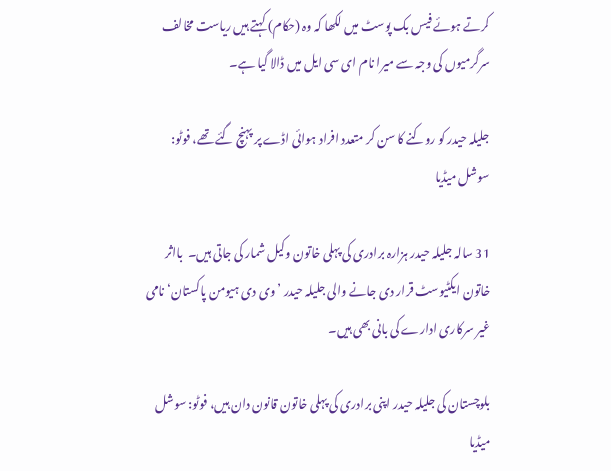کرتے ہوئے فیس بک پوسٹ میں لکھا کہ وہ (حکام) کہتے ہیں ریاست مخالف سرگرمیوں کی وجہ سے میرا نام ای سی ایل میں ڈالا گیا ہے۔

جلیلہ حیدر کو روکنے کا سن کر متعدد افراد ہوائی اڈے پر پہنچ گئے تھے، فوٹو: سوشل میڈیا

31 سالہ جلیلہ حیدر ہزارہ برادری کی پہلی خاتون وکیل شمار کی جاتی ہیں۔  بااثر خاتون ایکٹیوسٹ قرار دی جانے والی جلیلہ حیدر ’وی دی ہیومن پاکستان‘ نامی غیر سرکاری ادارے کی بانی بھی ہیں۔

بلوچستان کی جلیلہ حیدر اپنی برادری کی پہلی خاتون قانون دان ہیں، فوٹو: سوشل میڈیا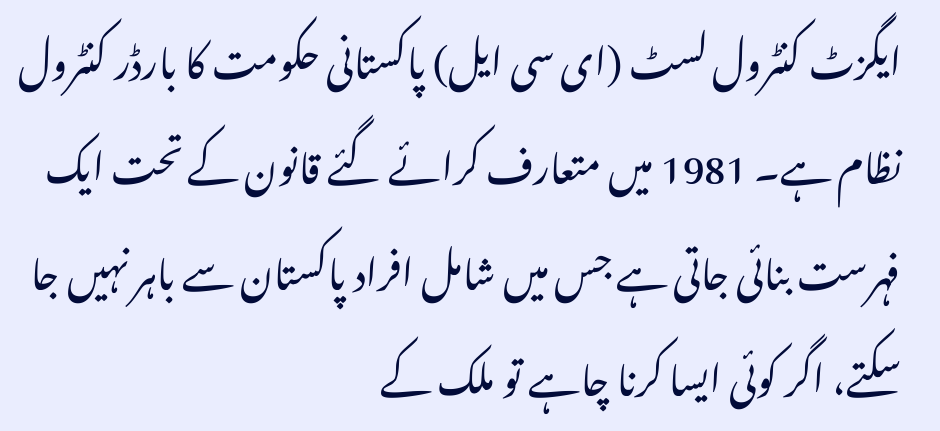ایگزٹ کنٹرول لسٹ (ای سی ایل) پاکستانی حکومت کا بارڈر کنٹرول نظام ہے۔ 1981 میں متعارف کرائے گئے قانون کے تحت ایک فہرست بنائی جاتی ہے جس میں شامل افراد پاکستان سے باہر نہیں جا سکتے، اگر کوئی ایسا کرنا چاہے تو ملک کے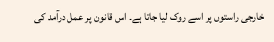خارجی راستوں پر اسے روک لیا جاتا ہے۔ اس قانون پر عمل درآمد کی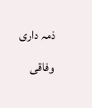ذمہ داری وفاقی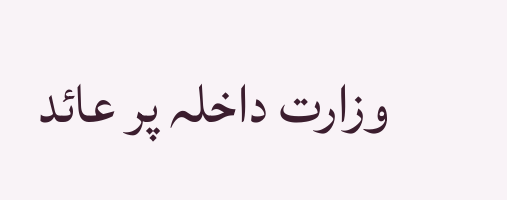وزارت داخلہ پر عائد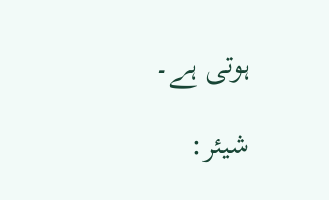ہوتی ہے۔

شیئر: